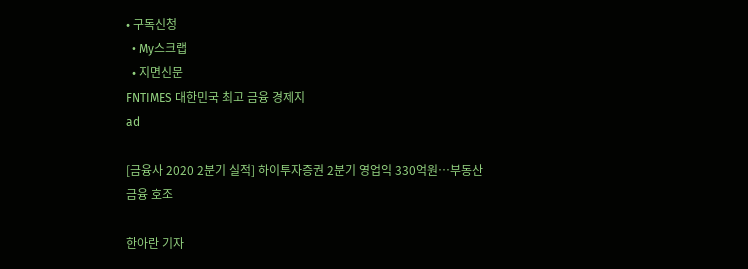• 구독신청
  • My스크랩
  • 지면신문
FNTIMES 대한민국 최고 금융 경제지
ad

[금융사 2020 2분기 실적] 하이투자증권 2분기 영업익 330억원…부동산금융 호조

한아란 기자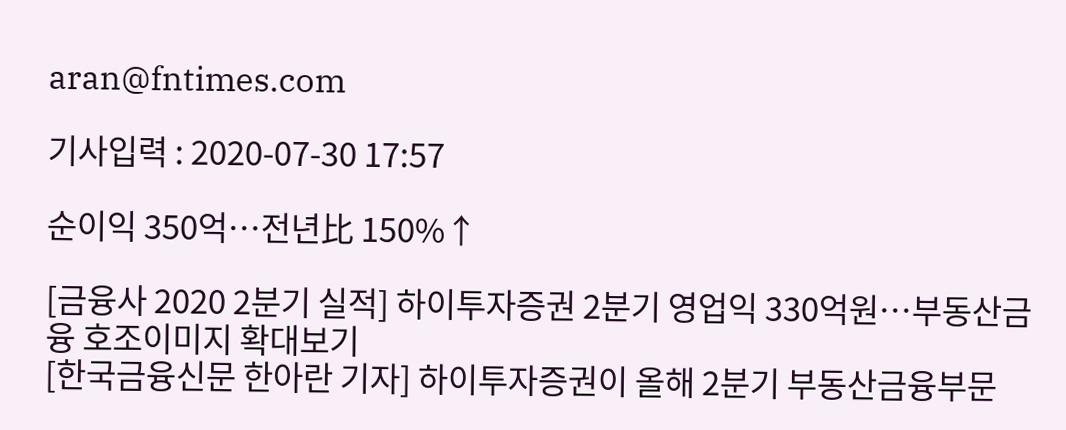aran@fntimes.com

기사입력 : 2020-07-30 17:57

순이익 350억…전년比 150%↑

[금융사 2020 2분기 실적] 하이투자증권 2분기 영업익 330억원…부동산금융 호조이미지 확대보기
[한국금융신문 한아란 기자] 하이투자증권이 올해 2분기 부동산금융부문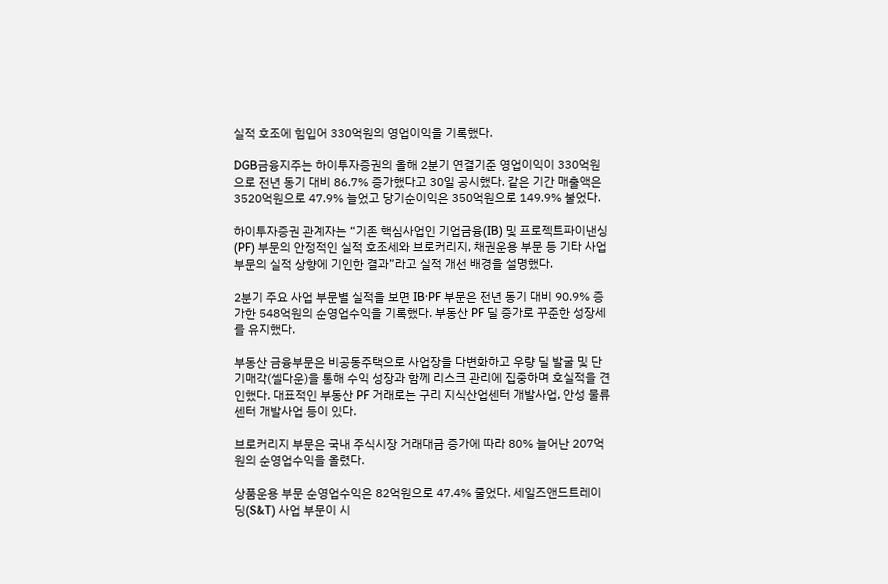실적 호조에 힘입어 330억원의 영업이익을 기록했다.

DGB금융지주는 하이투자증권의 올해 2분기 연결기준 영업이익이 330억원으로 전년 동기 대비 86.7% 증가했다고 30일 공시했다. 같은 기간 매출액은 3520억원으로 47.9% 늘었고 당기순이익은 350억원으로 149.9% 불었다.

하이투자증권 관계자는 “기존 핵심사업인 기업금융(IB) 및 프로젝트파이낸싱(PF) 부문의 안정적인 실적 호조세와 브로커리지, 채권운용 부문 등 기타 사업 부문의 실적 상향에 기인한 결과”라고 실적 개선 배경을 설명했다.

2분기 주요 사업 부문별 실적을 보면 IB·PF 부문은 전년 동기 대비 90.9% 증가한 548억원의 순영업수익을 기록했다. 부동산 PF 딜 증가로 꾸준한 성장세를 유지했다.

부동산 금융부문은 비공동주택으로 사업장을 다변화하고 우량 딜 발굴 및 단기매각(셀다운)을 통해 수익 성장과 함께 리스크 관리에 집중하며 호실적을 견인했다. 대표적인 부동산 PF 거래로는 구리 지식산업센터 개발사업, 안성 물류센터 개발사업 등이 있다.

브로커리지 부문은 국내 주식시장 거래대금 증가에 따라 80% 늘어난 207억원의 순영업수익을 올렸다.

상품운용 부문 순영업수익은 82억원으로 47.4% 줄었다. 세일즈앤드트레이딩(S&T) 사업 부문이 시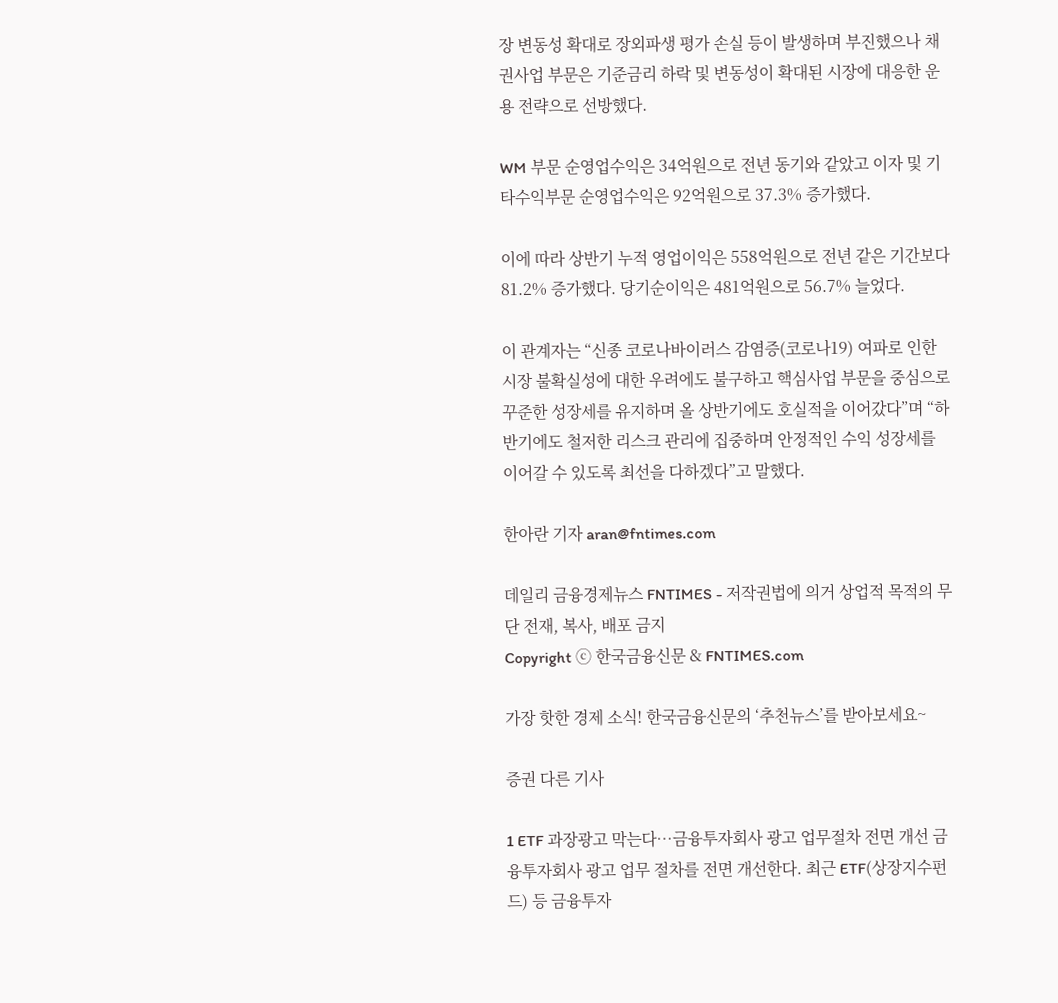장 변동성 확대로 장외파생 평가 손실 등이 발생하며 부진했으나 채권사업 부문은 기준금리 하락 및 변동성이 확대된 시장에 대응한 운용 전략으로 선방했다.

WM 부문 순영업수익은 34억원으로 전년 동기와 같았고 이자 및 기타수익부문 순영업수익은 92억원으로 37.3% 증가했다.

이에 따라 상반기 누적 영업이익은 558억원으로 전년 같은 기간보다 81.2% 증가했다. 당기순이익은 481억원으로 56.7% 늘었다.

이 관계자는 “신종 코로나바이러스 감염증(코로나19) 여파로 인한 시장 불확실성에 대한 우려에도 불구하고 핵심사업 부문을 중심으로 꾸준한 성장세를 유지하며 올 상반기에도 호실적을 이어갔다”며 “하반기에도 철저한 리스크 관리에 집중하며 안정적인 수익 성장세를 이어갈 수 있도록 최선을 다하겠다”고 말했다.

한아란 기자 aran@fntimes.com

데일리 금융경제뉴스 FNTIMES - 저작권법에 의거 상업적 목적의 무단 전재, 복사, 배포 금지
Copyright ⓒ 한국금융신문 & FNTIMES.com

가장 핫한 경제 소식! 한국금융신문의 ‘추천뉴스’를 받아보세요~

증권 다른 기사

1 ETF 과장광고 막는다…금융투자회사 광고 업무절차 전면 개선 금융투자회사 광고 업무 절차를 전면 개선한다. 최근 ETF(상장지수펀드) 등 금융투자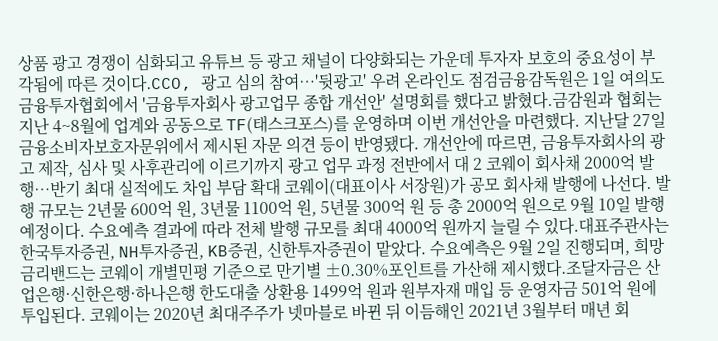상품 광고 경쟁이 심화되고 유튜브 등 광고 채널이 다양화되는 가운데 투자자 보호의 중요성이 부각됨에 따른 것이다.CCO, 광고 심의 참여…'뒷광고' 우려 온라인도 점검금융감독원은 1일 여의도 금융투자협회에서 '금융투자회사 광고업무 종합 개선안' 설명회를 했다고 밝혔다.금감원과 협회는 지난 4~8월에 업계와 공동으로 TF(태스크포스)를 운영하며 이번 개선안을 마련했다. 지난달 27일 금융소비자보호자문위에서 제시된 자문 의견 등이 반영됐다. 개선안에 따르면, 금융투자회사의 광고 제작, 심사 및 사후관리에 이르기까지 광고 업무 과정 전반에서 대 2 코웨이 회사채 2000억 발행…반기 최대 실적에도 차입 부담 확대 코웨이(대표이사 서장원)가 공모 회사채 발행에 나선다. 발행 규모는 2년물 600억 원, 3년물 1100억 원, 5년물 300억 원 등 총 2000억 원으로 9월 10일 발행 예정이다. 수요예측 결과에 따라 전체 발행 규모를 최대 4000억 원까지 늘릴 수 있다.대표주관사는 한국투자증권, NH투자증권, KB증권, 신한투자증권이 맡았다. 수요예측은 9월 2일 진행되며, 희망금리밴드는 코웨이 개별민평 기준으로 만기별 ±0.30%포인트를 가산해 제시했다.조달자금은 산업은행·신한은행·하나은행 한도대출 상환용 1499억 원과 원부자재 매입 등 운영자금 501억 원에 투입된다. 코웨이는 2020년 최대주주가 넷마블로 바뀐 뒤 이듬해인 2021년 3월부터 매년 회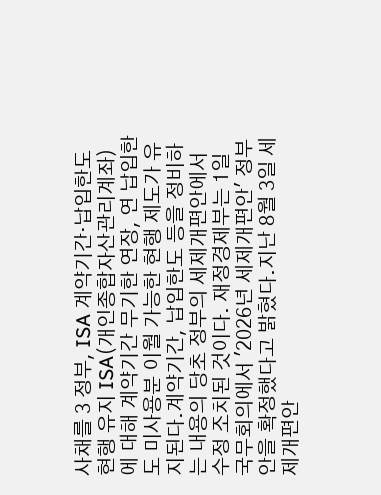사채를 3 정부, ISA 계약기간·납입한도 현행 유지 ISA(개인종합자산관리계좌)에 대해 계약기간 무기한 연장, 연 납입한도 미사용분 이월 가능한 현행 제도가 유지된다.계약기간, 납입한도 등을 정비하는 내용의 당초 정부의 세제개편안에서 수정 조치된 것이다. 재정경제부는 1일 국무회의에서 '2026년 세제개편안' 정부안을 확정했다고 밝혔다.지난 8월 3일 세제개편안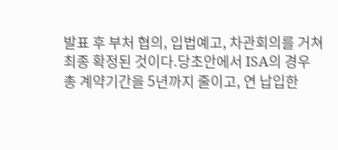발표 후 부처 협의, 입법예고, 차관회의를 거쳐 최종 확정된 것이다.당초안에서 ISA의 경우 총 계약기간을 5년까지 줄이고, 연 납입한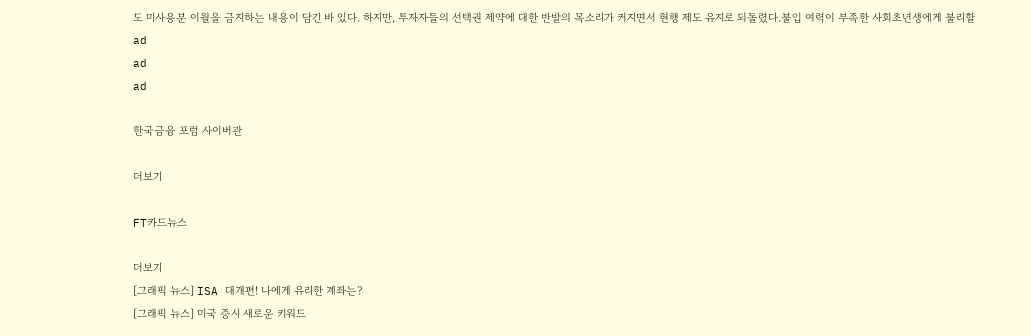도 미사용분 이월을 금지하는 내용이 담긴 바 있다. 하지만, 투자자들의 선택권 제약에 대한 반발의 목소리가 커지면서 현행 제도 유지로 되돌렸다.불입 여력이 부족한 사회초년생에게 불리할
ad
ad
ad

한국금융 포럼 사이버관

더보기

FT카드뉴스

더보기
[그래픽 뉴스] ISA 대개편! 나에게 유리한 계좌는?
[그래픽 뉴스] 미국 증시 새로운 키워드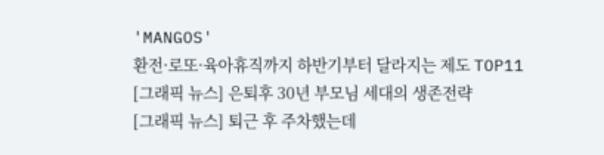'MANGOS'
환전·로또·육아휴직까지 하반기부터 달라지는 제도 TOP11
[그래픽 뉴스] 은퇴후 30년 부모님 세대의 생존전략
[그래픽 뉴스] 퇴근 후 주차했는데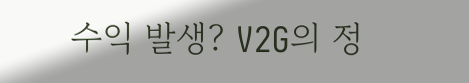수익 발생? V2G의 정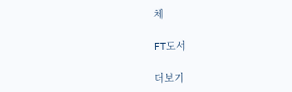체

FT도서

더보기